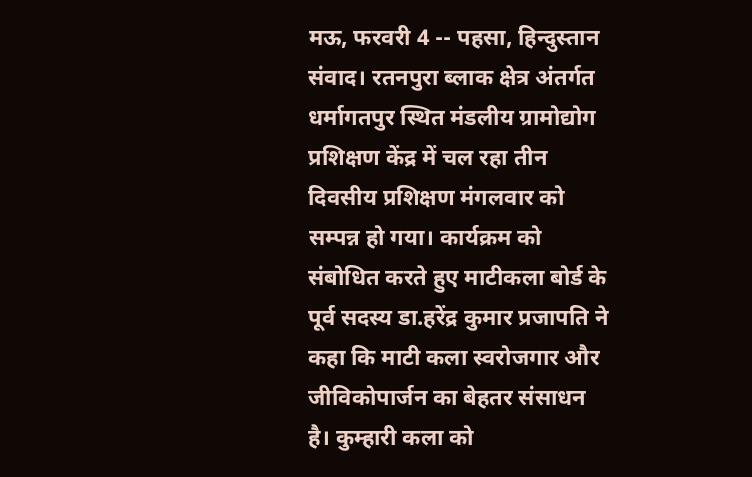मऊ, फरवरी 4 -- पहसा, हिन्दुस्तान संवाद। रतनपुरा ब्लाक क्षेत्र अंतर्गत धर्मागतपुर स्थित मंडलीय ग्रामोद्योग प्रशिक्षण केंद्र में चल रहा तीन दिवसीय प्रशिक्षण मंगलवार को सम्पन्न हो गया। कार्यक्रम को संबोधित करते हुए माटीकला बोर्ड के पूर्व सदस्य डा.हरेंद्र कुमार प्रजापति ने कहा कि माटी कला स्वरोजगार और जीविकोपार्जन का बेहतर संसाधन है। कुम्हारी कला को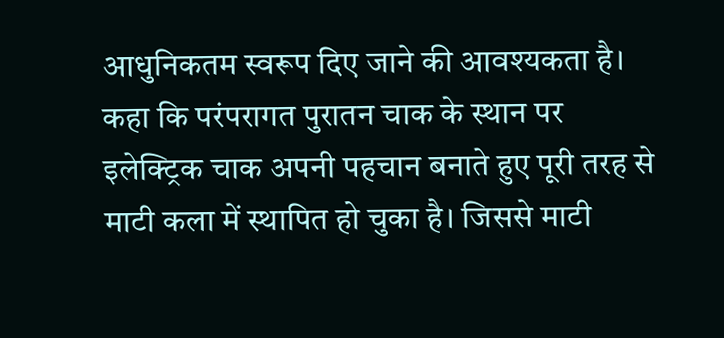आधुनिकतम स्वरूप दिए जाने की आवश्यकता है। कहा कि परंपरागत पुरातन चाक के स्थान पर इलेक्ट्रिक चाक अपनी पहचान बनाते हुए पूरी तरह से माटी कला में स्थापित हो चुका है। जिससे माटी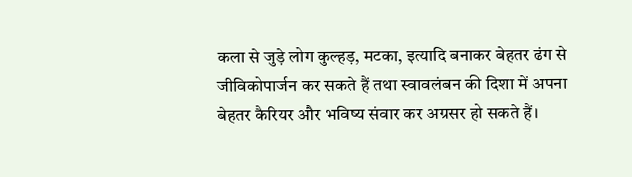कला से जुड़े लोग कुल्हड़, मटका, इत्यादि बनाकर बेहतर ढंग से जीविकोपार्जन कर सकते हैं तथा स्वावलंबन की दिशा में अपना बेहतर कैरियर और भविष्य संवार कर अग्रसर हो सकते हैं।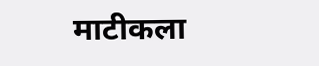माटीकला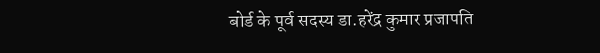बोर्ड के पूर्व सदस्य डा.हरेंद्र कुमार प्रजापति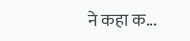ने कहा क...